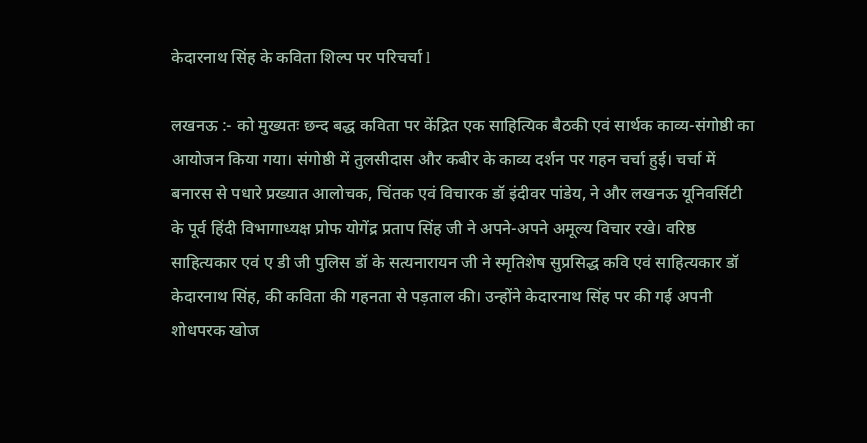केदारनाथ सिंह के कविता शिल्प पर परिचर्चा l

लखनऊ :- को मुख्यतः छन्द बद्ध कविता पर केंद्रित एक साहित्यिक बैठकी एवं सार्थक काव्य-संगोष्ठी का आयोजन किया गया। संगोष्ठी में तुलसीदास और कबीर के काव्य दर्शन पर गहन चर्चा हुई। चर्चा में बनारस से पधारे प्रख्यात आलोचक, चिंतक एवं विचारक डॉ इंदीवर पांडेय, ने और लखनऊ यूनिवर्सिटी के पूर्व हिंदी विभागाध्यक्ष प्रोफ योगेंद्र प्रताप सिंह जी ने अपने-अपने अमूल्य विचार रखे। वरिष्ठ साहित्यकार एवं ए डी जी पुलिस डॉ के सत्यनारायन जी ने स्मृतिशेष सुप्रसिद्ध कवि एवं साहित्यकार डॉ केदारनाथ सिंह, की कविता की गहनता से पड़ताल की। उन्होंने केदारनाथ सिंह पर की गई अपनी शोधपरक खोज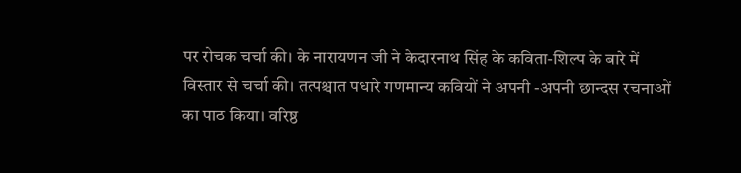पर रोचक चर्चा की। के नारायणन जी ने केदारनाथ सिंह के कविता-शिल्प के बारे में विस्तार से चर्चा की। तत्पश्चात पधारे गणमान्य कवियों ने अपनी -अपनी छान्दस रचनाओं का पाठ किया। वरिष्ठ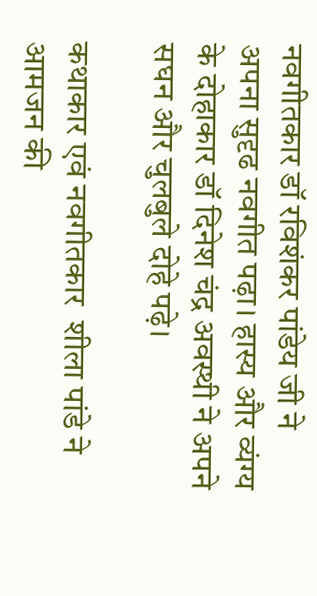नवगीतकार डॉ रविशंकर पांडेय जी ने अपना सुदृढ नवगीत पढ़ा। हास्य और व्यंग्य के दोहाकार डॉ दिनेश चंद्र अवस्थी ने अपने सघन और चुलबुले दोहे पढ़े।

कथाकार एवं नवगीतकार  शीला पांडे ने आमजन की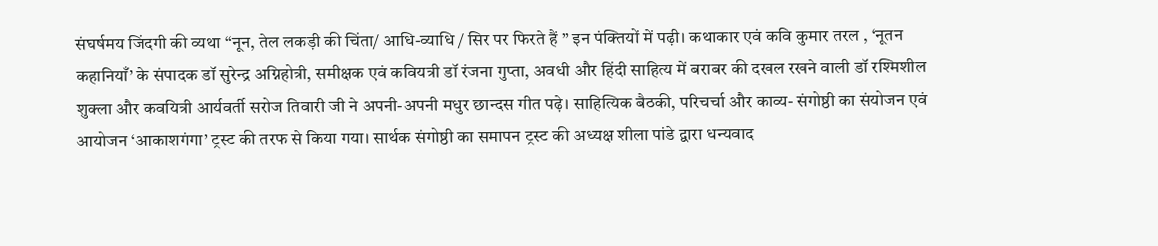संघर्षमय जिंदगी की व्यथा “नून, तेल लकड़ी की चिंता/ आधि-व्याधि / सिर पर फिरते हैं ” इन पंक्तियों में पढ़ी। कथाकार एवं कवि कुमार तरल , ‘नूतन कहानियाँ’ के संपादक डॉ सुरेन्द्र अग्निहोत्री, समीक्षक एवं कवियत्री डॉ रंजना गुप्ता, अवधी और हिंदी साहित्य में बराबर की दखल रखने वाली डॉ रश्मिशील शुक्ला और कवयित्री आर्यवर्ती सरोज तिवारी जी ने अपनी-अपनी मधुर छान्दस गीत पढ़े। साहित्यिक बैठकी, परिचर्चा और काव्य- संगोष्ठी का संयोजन एवं आयोजन ‘आकाशगंगा’ ट्रस्ट की तरफ से किया गया। सार्थक संगोष्ठी का समापन ट्रस्ट की अध्यक्ष शीला पांडे द्वारा धन्यवाद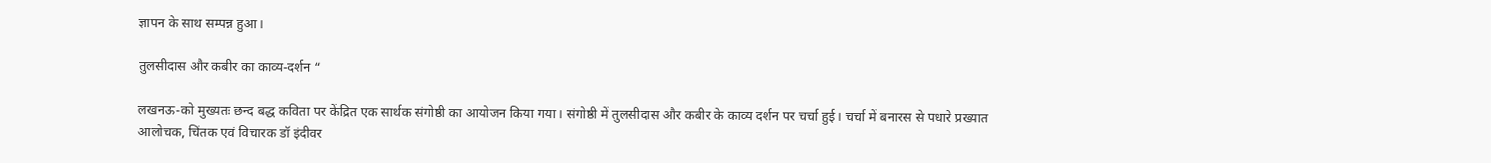ज्ञापन के साथ सम्पन्न हुआ।

तुलसीदास और कबीर का काव्य-दर्शन “

लखनऊ-को मुख्यतः छन्द बद्ध कविता पर केंद्रित एक सार्थक संगोष्ठी का आयोजन किया गया। संगोष्ठी में तुलसीदास और कबीर के काव्य दर्शन पर चर्चा हुई। चर्चा में बनारस से पधारे प्रख्यात आलोचक, चिंतक एवं विचारक डॉ इंदीवर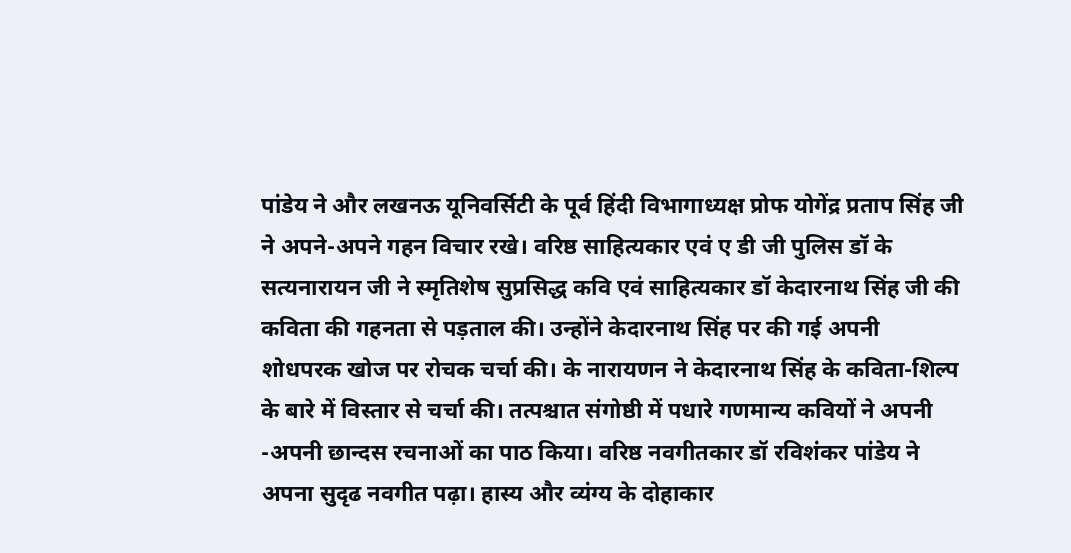पांडेय ने और लखनऊ यूनिवर्सिटी के पूर्व हिंदी विभागाध्यक्ष प्रोफ योगेंद्र प्रताप सिंह जी ने अपने-अपने गहन विचार रखे। वरिष्ठ साहित्यकार एवं ए डी जी पुलिस डॉ के सत्यनारायन जी ने स्मृतिशेष सुप्रसिद्ध कवि एवं साहित्यकार डॉ केदारनाथ सिंह जी की कविता की गहनता से पड़ताल की। उन्होंने केदारनाथ सिंह पर की गई अपनी शोधपरक खोज पर रोचक चर्चा की। के नारायणन ने केदारनाथ सिंह के कविता-शिल्प के बारे में विस्तार से चर्चा की। तत्पश्चात संगोष्ठी में पधारे गणमान्य कवियों ने अपनी -अपनी छान्दस रचनाओं का पाठ किया। वरिष्ठ नवगीतकार डॉ रविशंकर पांडेय ने अपना सुदृढ नवगीत पढ़ा। हास्य और व्यंग्य के दोहाकार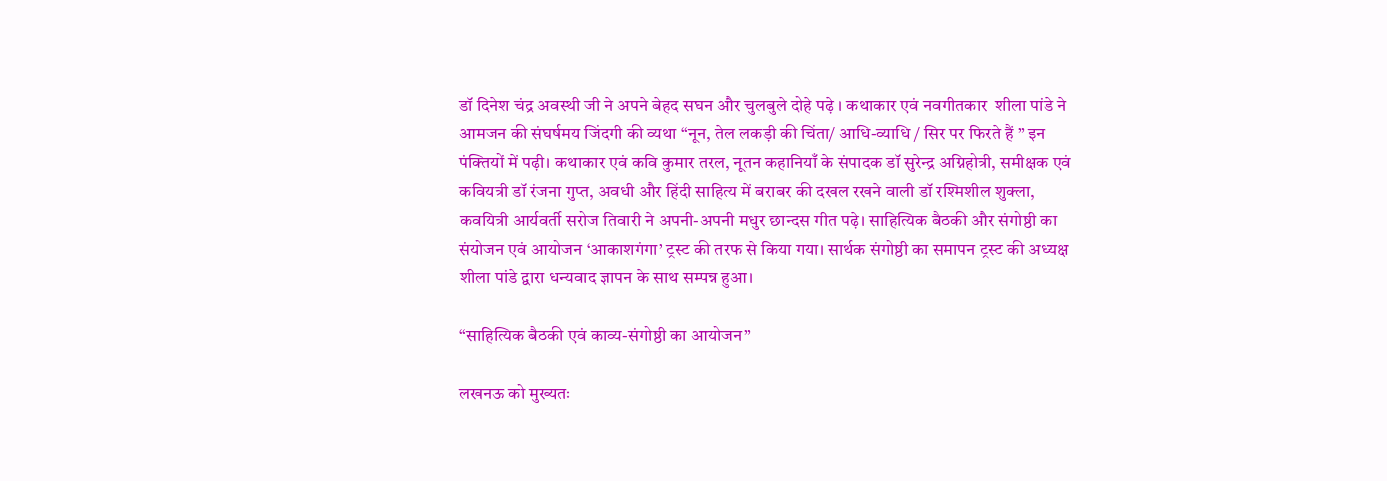डॉ दिनेश चंद्र अवस्थी जी ने अपने बेहद सघन और चुलबुले दोहे पढ़े । कथाकार एवं नवगीतकार  शीला पांडे ने आमजन की संघर्षमय जिंदगी की व्यथा “नून, तेल लकड़ी की चिंता/ आधि-व्याधि / सिर पर फिरते हैं ” इन पंक्तियों में पढ़ी। कथाकार एवं कवि कुमार तरल, नूतन कहानियाँ के संपादक डॉ सुरेन्द्र अग्निहोत्री, समीक्षक एवं कवियत्री डॉ रंजना गुप्त, अवधी और हिंदी साहित्य में बराबर की दखल रखने वाली डॉ रश्मिशील शुक्ला, कवयित्री आर्यवर्ती सरोज तिवारी ने अपनी-अपनी मधुर छान्दस गीत पढ़े। साहित्यिक बैठकी और संगोष्ठी का संयोजन एवं आयोजन ‘आकाशगंगा’ ट्रस्ट की तरफ से किया गया। सार्थक संगोष्ठी का समापन ट्रस्ट की अध्यक्ष शीला पांडे द्वारा धन्यवाद ज्ञापन के साथ सम्पन्न हुआ।

“साहित्यिक बैठकी एवं काव्य-संगोष्ठी का आयोजन”

लखनऊ को मुख्यतः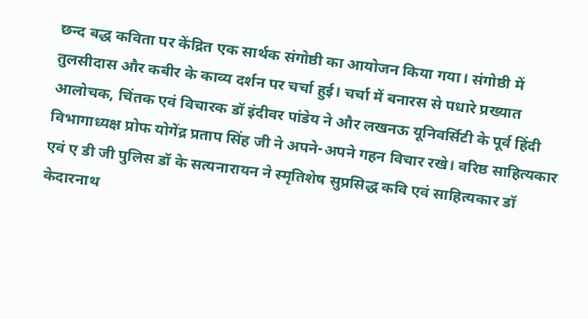छन्द बद्ध कविता पर केंद्रित एक सार्थक संगोष्ठी का आयोजन किया गया। संगोष्ठी में तुलसीदास और कबीर के काव्य दर्शन पर चर्चा हुई। चर्चा में बनारस से पधारे प्रख्यात आलोचक, चिंतक एवं विचारक डॉ इंदीवर पांडेय ने और लखनऊ यूनिवर्सिटी के पूर्व हिंदी विभागाध्यक्ष प्रोफ योगेंद्र प्रताप सिंह जी ने अपने-अपने गहन विचार रखे। वरिष्ठ साहित्यकार एवं ए डी जी पुलिस डॉ के सत्यनारायन ने स्मृतिशेष सुप्रसिद्ध कवि एवं साहित्यकार डॉ केदारनाथ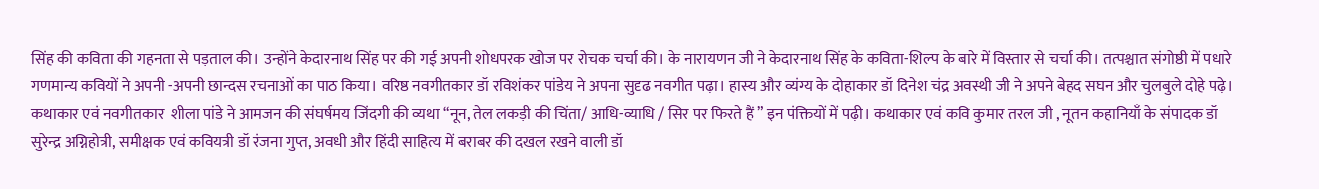सिंह की कविता की गहनता से पड़ताल की। उन्होंने केदारनाथ सिंह पर की गई अपनी शोधपरक खोज पर रोचक चर्चा की। के नारायणन जी ने केदारनाथ सिंह के कविता-शिल्प के बारे में विस्तार से चर्चा की। तत्पश्चात संगोष्ठी में पधारे गणमान्य कवियों ने अपनी -अपनी छान्दस रचनाओं का पाठ किया। वरिष्ठ नवगीतकार डॉ रविशंकर पांडेय ने अपना सुदृढ नवगीत पढ़ा। हास्य और व्यंग्य के दोहाकार डॉ दिनेश चंद्र अवस्थी जी ने अपने बेहद सघन और चुलबुले दोहे पढ़े। कथाकार एवं नवगीतकार  शीला पांडे ने आमजन की संघर्षमय जिंदगी की व्यथा “नून, तेल लकड़ी की चिंता/ आधि-व्याधि / सिर पर फिरते हैं ” इन पंक्तियों में पढ़ी। कथाकार एवं कवि कुमार तरल जी , नूतन कहानियाँ के संपादक डॉ सुरेन्द्र अग्निहोत्री, समीक्षक एवं कवियत्री डॉ रंजना गुप्त, अवधी और हिंदी साहित्य में बराबर की दखल रखने वाली डॉ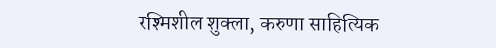रश्मिशील शुक्ला, करुणा साहित्यिक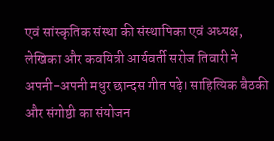एवं सांस्कृतिक संस्था की संस्थापिका एवं अध्यक्ष, लेखिका और कवयित्री आर्यवर्ती सरोज तिवारी ने अपनी-अपनी मधुर छान्दस गीत पढ़े। साहित्यिक बैठकी और संगोष्ठी का संयोजन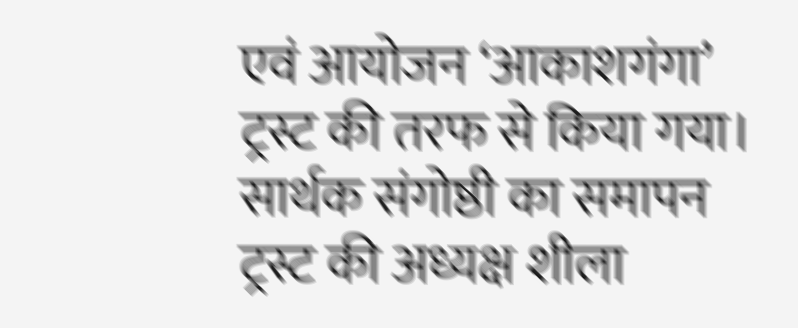एवं आयोजन ‘आकाशगंगा’ ट्रस्ट की तरफ से किया गया। सार्थक संगोष्ठी का समापन ट्रस्ट की अध्यक्ष शीला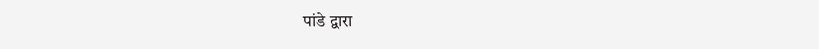पांडे द्वारा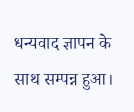धन्यवाद ज्ञापन के साथ सम्पन्न हुआ।